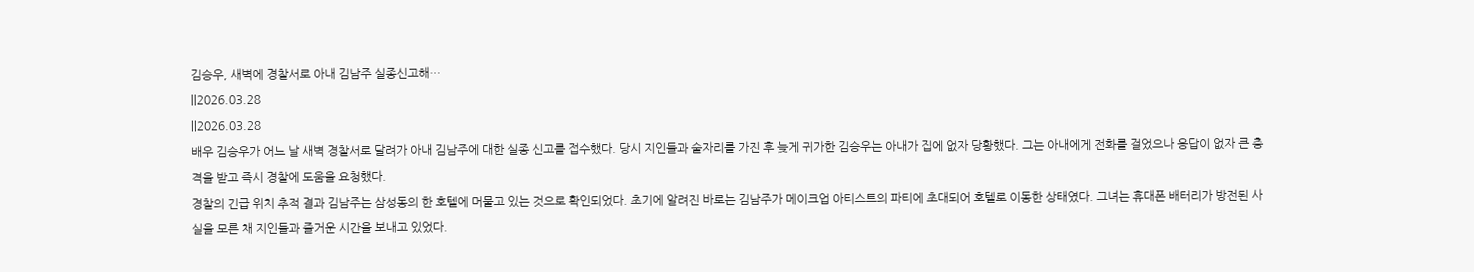김승우, 새벽에 경찰서로 아내 김남주 실종신고해…
||2026.03.28
||2026.03.28
배우 김승우가 어느 날 새벽 경찰서로 달려가 아내 김남주에 대한 실종 신고를 접수했다. 당시 지인들과 술자리를 가진 후 늦게 귀가한 김승우는 아내가 집에 없자 당황했다. 그는 아내에게 전화를 걸었으나 응답이 없자 큰 충격을 받고 즉시 경찰에 도움을 요청했다.
경찰의 긴급 위치 추적 결과 김남주는 삼성동의 한 호텔에 머물고 있는 것으로 확인되었다. 초기에 알려진 바로는 김남주가 메이크업 아티스트의 파티에 초대되어 호텔로 이동한 상태였다. 그녀는 휴대폰 배터리가 방전된 사실을 모른 채 지인들과 즐거운 시간을 보내고 있었다.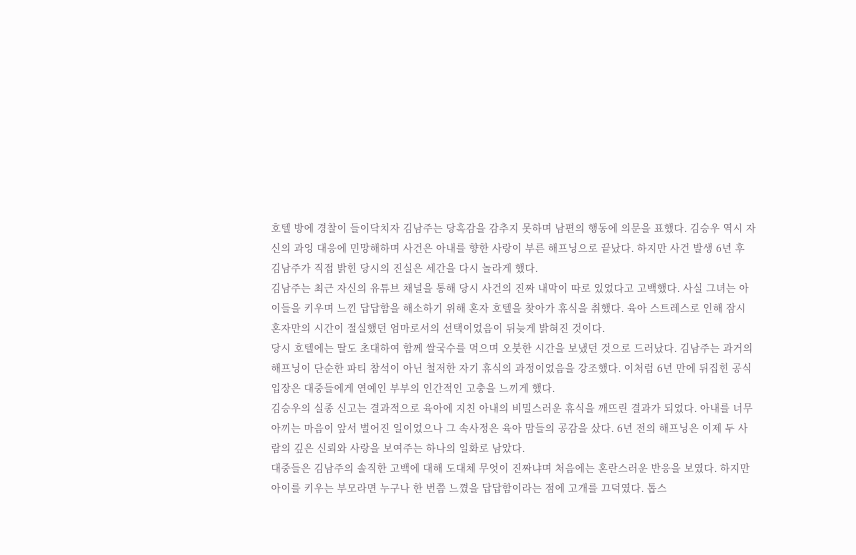호텔 방에 경찰이 들이닥치자 김남주는 당혹감을 감추지 못하며 남편의 행동에 의문을 표했다. 김승우 역시 자신의 과잉 대응에 민망해하며 사건은 아내를 향한 사랑이 부른 해프닝으로 끝났다. 하지만 사건 발생 6년 후 김남주가 직접 밝힌 당시의 진실은 세간을 다시 놀라게 했다.
김남주는 최근 자신의 유튜브 채널을 통해 당시 사건의 진짜 내막이 따로 있었다고 고백했다. 사실 그녀는 아이들을 키우며 느낀 답답함을 해소하기 위해 혼자 호텔을 찾아가 휴식을 취했다. 육아 스트레스로 인해 잠시 혼자만의 시간이 절실했던 엄마로서의 선택이었음이 뒤늦게 밝혀진 것이다.
당시 호텔에는 딸도 초대하여 함께 쌀국수를 먹으며 오붓한 시간을 보냈던 것으로 드러났다. 김남주는 과거의 해프닝이 단순한 파티 참석이 아닌 철저한 자기 휴식의 과정이었음을 강조했다. 이처럼 6년 만에 뒤집힌 공식 입장은 대중들에게 연예인 부부의 인간적인 고충을 느끼게 했다.
김승우의 실종 신고는 결과적으로 육아에 지친 아내의 비밀스러운 휴식을 깨뜨린 결과가 되었다. 아내를 너무 아끼는 마음이 앞서 벌어진 일이었으나 그 속사정은 육아 맘들의 공감을 샀다. 6년 전의 해프닝은 이제 두 사람의 깊은 신뢰와 사랑을 보여주는 하나의 일화로 남았다.
대중들은 김남주의 솔직한 고백에 대해 도대체 무엇이 진짜냐며 처음에는 혼란스러운 반응을 보였다. 하지만 아이를 키우는 부모라면 누구나 한 번쯤 느꼈을 답답함이라는 점에 고개를 끄덕였다. 톱스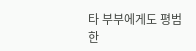타 부부에게도 평범한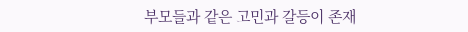부모들과 같은 고민과 갈등이 존재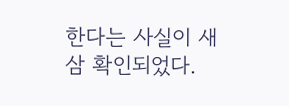한다는 사실이 새삼 확인되었다.